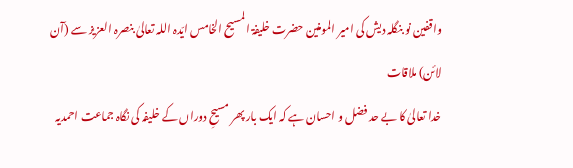واقفین نو بنگلہ دیش کی امیر المومنین حضرت خلیفۃ المسیح الخامس ایّدہ اللہ تعالیٰ بنصرہ العزیز سے (آن لائن) ملاقات
خدا تعالیٰ کا بے حد فضل و احسان ہے کہ ایک بار پھر مسیحِ دوراں کے خلیفہ کی نگاہ جماعت احمدیہ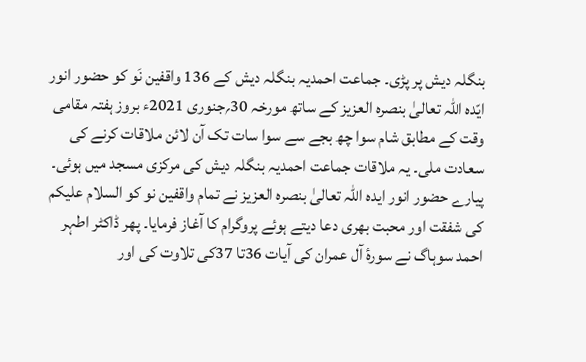بنگلہ دیش پر پڑی۔ جماعت احمدیہ بنگلہ دیش کے 136 واقفین نَو کو حضور انور ایّدہ اللہ تعالیٰ بنصرہ العزیز کے ساتھ مورخہ 30؍جنوری 2021ء بروز ہفتہ مقامی وقت کے مطابق شام سوا چھ بجے سے سوا سات تک آن لائن ملاقات کرنے کی سعادت ملی۔ یہ ملاقات جماعت احمدیہ بنگلہ دیش کی مرکزی مسجد میں ہوئی۔
پیارے حضور انور ایدہ اللہ تعالیٰ بنصرہ العزیز نے تمام واقفین نو کو السلام علیکم کی شفقت اور محبت بھری دعا دیتے ہوئے پروگرام کا آغاز فرمایا۔ پھر ڈاکٹر اطہر احمد سوہاگ نے سورۂ آل عمران کی آیات 36تا 37کی تلاوت کی اور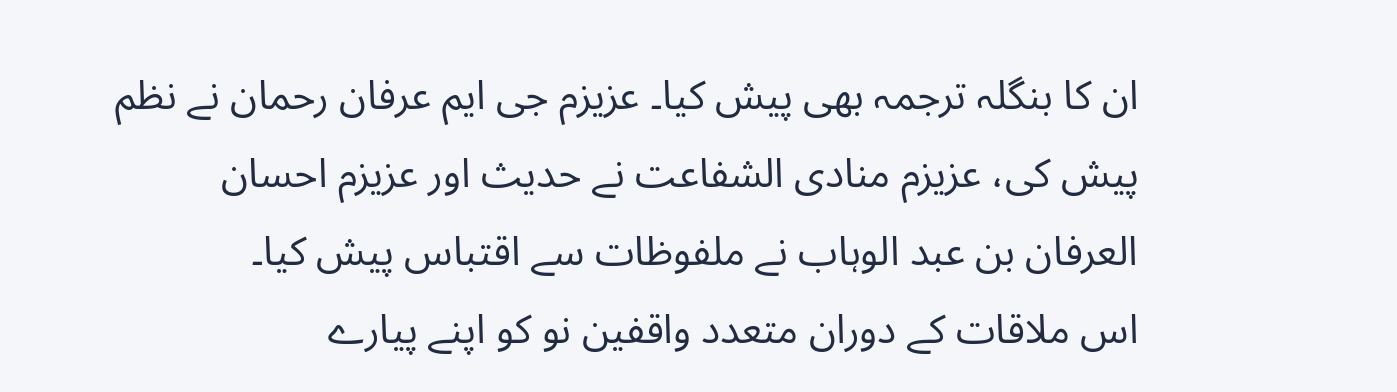ان کا بنگلہ ترجمہ بھی پیش کیا۔ عزیزم جی ایم عرفان رحمان نے نظم پیش کی، عزیزم منادی الشفاعت نے حدیث اور عزیزم احسان العرفان بن عبد الوہاب نے ملفوظات سے اقتباس پیش کیا۔
اس ملاقات کے دوران متعدد واقفین نو کو اپنے پیارے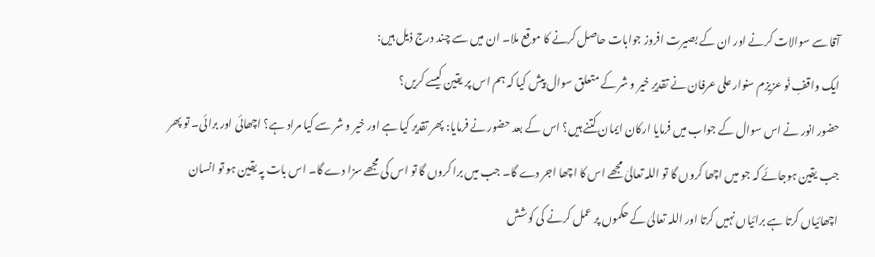آقا سے سوالات کرنے اور ان کے بصیرت افروز جوابات حاصل کرنے کا موقع ملا۔ ان میں سے چند درج ذیل ہیں:
ایک واقفِ نَو عزیزم سنوار علی عرفان نے تقدیرِ خیر و شر کے متعلق سوال پیش کیا کہ ہم اس پر یقین کیسے کریں؟
حضور انور نے اس سوال کے جواب میں فرمایا ارکان ایمان کتنے ہیں؟ اس کے بعد حضور نے فرمایا: پھر تقدیر کیا ہے اور خیر و شر سے کیا مراد ہے؟ اچھائی اور برائی۔ تو پھر جب یقین ہوجائے کہ جو میں اچھا کروں گا تو اللہ تعالیٰ مجھے اس کا اچھا اجر دے گا۔ جب میں برا کروں گا تو اس کی مجھے سزا دے گا۔ اس بات پہ یقین ہو تو انسان اچھائیاں کرتا ہے برائیاں نہیں کرتا اور اللہ تعالیٰ کے حکموں پر عمل کرنے کی کوشش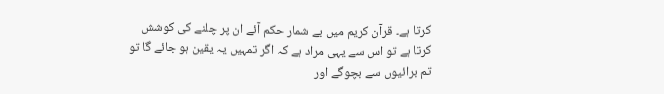کرتا ہے۔ قرآن کریم میں بے شمار حکم آئے ان پر چلنے کی کوشش کرتا ہے تو اس سے یہی مراد ہے کہ اگر تمہیں یہ یقین ہو جائے گا تو تم برائیوں سے بچوگے اور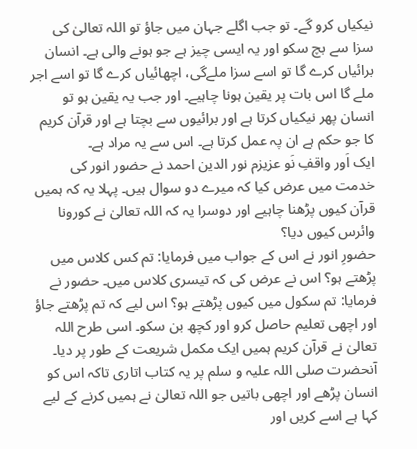نیکیاں کرو گے۔ تو جب اگلے جہان میں جاؤ تو اللہ تعالیٰ کی سزا سے بچ سکو اور یہ ایسی چیز ہے جو ہونے والی ہے۔ انسان برائیاں کرے گا تو اسے سزا ملےگی، اچھائیاں کرے گا تو اسے اجر ملے گا اس بات پر یقین ہونا چاہیے۔ اور جب یہ یقین ہو تو انسان پھر نیکیاں کرتا ہے اور برائیوں سے بچتا ہے اور قرآن کریم کا جو حکم ہے ان پہ عمل کرتا ہے۔ اس سے یہ مراد ہے۔
ایک اَور واقفِ نَو عزیزم نور الدین احمد نے حضور انور کی خدمت میں عرض کیا کہ میرے دو سوال ہیں۔ پہلا یہ کہ ہمیں قرآن کیوں پڑھنا چاہیے اور دوسرا یہ کہ اللہ تعالیٰ نے کورونا وائرس کیوں دیا؟
حضورِ انور نے اس کے جواب میں فرمایا: تم کس کلاس میں پڑھتے ہو؟ اس نے عرض کی کہ تیسری کلاس میں۔ حضور نے فرمایا: تم سکول میں کیوں پڑھتے ہو؟ اس لیے کہ تم پڑھتے جاؤ اور اچھی تعلیم حاصل کرو اور کچھ بن سکو۔ اسی طرح اللہ تعالیٰ نے قرآن کریم ہمیں ایک مکمل شریعت کے طور پر دیا۔ آنحضرت صلی اللہ علیہ و سلم پر یہ کتاب اتاری تاکہ اس کو انسان پڑھے اور اچھی باتیں جو اللہ تعالیٰ نے ہمیں کرنے کے لیے کہا ہے اسے کریں اور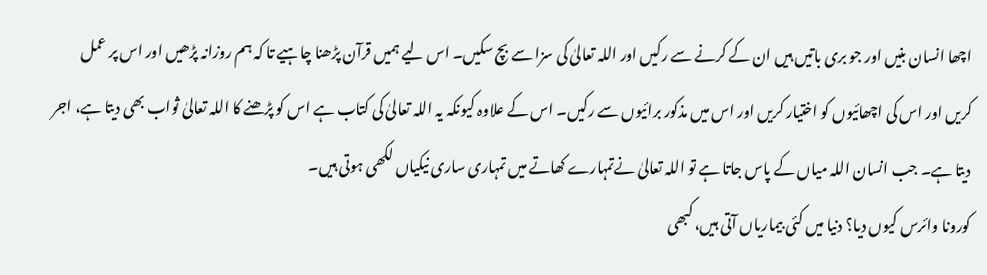اچھا انسان بنیں اور جو بری باتیں ہیں ان کے کرنے سے رکیں اور اللہ تعالیٰ کی سزا سے بچ سکیں۔ اس لیے ہمیں قرآن پڑھنا چاہیے تا کہ ہم روزانہ پڑھیں اور اس پر عمل کریں اور اس کی اچھائیوں کو اختیار کریں اور اس میں مذکور برائیوں سے رکیں۔ اس کے علاوہ کیونکہ یہ اللہ تعالیٰ کی کتاب ہے اس کو پڑھنے کا اللہ تعالیٰ ثواب بھی دیتا ہے، اجر دیتا ہے۔ جب انسان اللہ میاں کے پاس جاتا ہے تو اللہ تعالیٰ نےتمہارے کھاتے میں تمہاری ساری نیکیاں لکھی ہوتی ہیں۔
کورونا وائرس کیوں دیا؟ دنیا میں کئی بیماریاں آتی ہیں، کبھی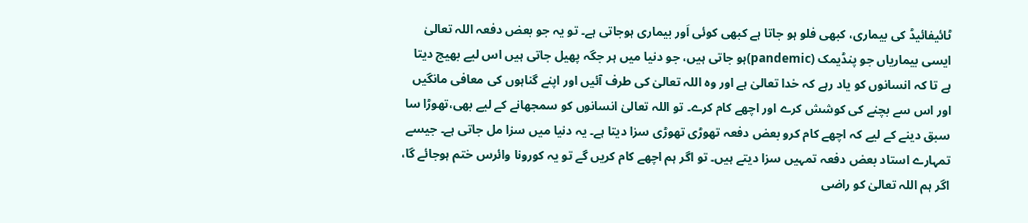ٹائیفائیڈ کی بیماری، کبھی فلو ہو جاتا ہے کبھی کوئی اَور بیماری ہوجاتی ہے۔ تو یہ جو بعض دفعہ اللہ تعالیٰ ایسی بیماریاں جو پنڈیمک (pandemic)ہو جاتی ہیں، جو دنیا میں ہر جگہ پھیل جاتی ہیں اس لیے بھیج دیتا ہے تا کہ انسانوں کو یاد رہے کہ خدا تعالیٰ ہے اور وہ اللہ تعالیٰ کی طرف آئیں اور اپنے گناہوں کی معافی مانگیں اور اس سے بچنے کی کوشش کرے اور اچھے کام کرے۔ تو اللہ تعالیٰ انسانوں کو سمجھانے کے لیے بھی،تھوڑا سا سبق دینے کے لیے کہ اچھے کام کرو بعض دفعہ تھوڑی تھوڑی سزا دیتا ہے۔ یہ دنیا میں سزا مل جاتی ہے۔ جیسے تمہارے استاد بعض دفعہ تمہیں سزا دیتے ہیں۔ تو اگر ہم اچھے کام کریں گے تو یہ کورونا وائرس ختم ہوجائے گا، اگر ہم اللہ تعالیٰ کو راضی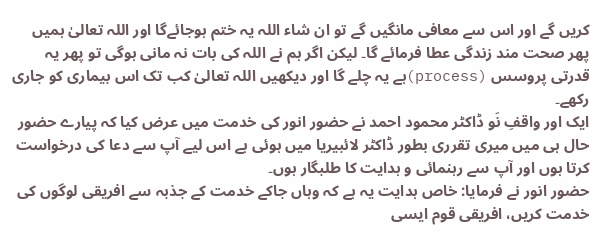کریں گے اور اس سے معافی مانگیں گے تو ان شاء اللہ یہ ختم ہوجائےگا اور اللہ تعالیٰ ہمیں پھر صحت مند زندگی عطا فرمائے گا۔ لیکن اگر ہم نے اللہ کی بات نہ مانی ہوگی تو پھر یہ قدرتی پروسس (process)ہے یہ چلے گا اور دیکھیں اللہ تعالیٰ کب تک اس بیماری کو جاری رکھے۔
ایک اور واقفِ نَو ڈاکٹر محمود احمد نے حضور انور کی خدمت میں عرض کیا کہ پیارے حضور حال ہی میں میری تقرری بطور ڈاکٹر لائبیریا میں ہوئی ہے اس لیے آپ سے دعا کی درخواست کرتا ہوں اور آپ سے رہنمائی و ہدایت کا طلبگار ہوں۔
حضور انور نے فرمایا: خاص ہدایت یہ ہے کہ وہاں جاکے خدمت کے جذبہ سے افریقی لوگوں کی خدمت کریں، افریقی قوم ایسی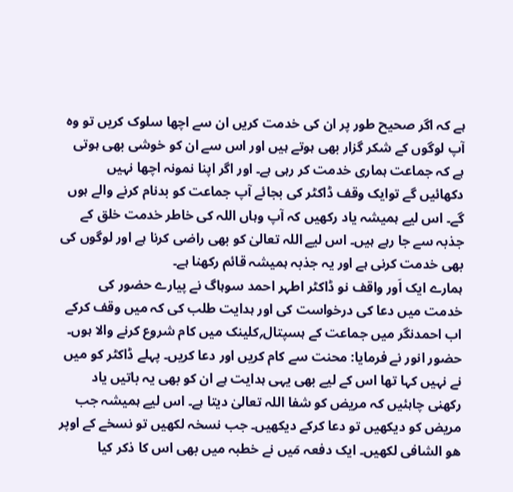ہے کہ اگر صحیح طور پر ان کی خدمت کریں ان سے اچھا سلوک کریں تو وہ آپ لوگوں کے شکر گزار بھی ہوتے ہیں اور اس سے ان کو خوشی بھی ہوتی ہے کہ جماعت ہماری خدمت کر رہی ہے۔ اور اگر اپنا نمونہ اچھا نہیں دکھائیں گے توایک وقف ڈاکٹر کی بجائے آپ جماعت کو بدنام کرنے والے ہوں گے۔ اس لیے ہمیشہ یاد رکھیں کہ آپ وہاں اللہ کی خاطر خدمت خلق کے جذبہ سے جا رہے ہیں۔ اس لیے اللہ تعالیٰ کو بھی راضی کرنا ہے اور لوگوں کی بھی خدمت کرنی ہے اور یہ جذبہ ہمیشہ قائم رکھنا ہے۔
ہمارے ایک اَور واقف نو ڈاکٹر اطہر احمد سوہاگ نے پیارے حضور کی خدمت میں دعا کی درخواست کی اور ہدایت طلب کی کہ میں وقف کرکے اب احمدنگر میں جماعت کے ہسپتال؍کلینک میں کام شروع کرنے والا ہوں۔
حضور انور نے فرمایا: محنت سے کام کریں اور دعا کریں۔ پہلے ڈاکٹر کو میں نے نہیں کہا تھا اس کے لیے بھی یہی ہدایت ہے ان کو بھی یہ باتیں یاد رکھنی چاہئیں کہ مریض کو شفا اللہ تعالیٰ دیتا ہے۔ اس لیے ہمیشہ جب مریض کو دیکھیں تو دعا کرکے دیکھیں۔ جب نسخہ لکھیں تو نسخے کے اوپر ھو الشافی لکھیں۔ ایک دفعہ مَیں نے خطبہ میں بھی اس کا ذکر کیا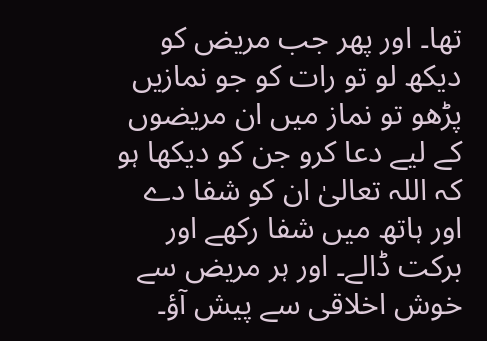تھا۔ اور پھر جب مریض کو دیکھ لو تو رات کو جو نمازیں پڑھو تو نماز میں ان مریضوں کے لیے دعا کرو جن کو دیکھا ہو کہ اللہ تعالیٰ ان کو شفا دے اور ہاتھ میں شفا رکھے اور برکت ڈالے۔ اور ہر مریض سے خوش اخلاقی سے پیش آؤ۔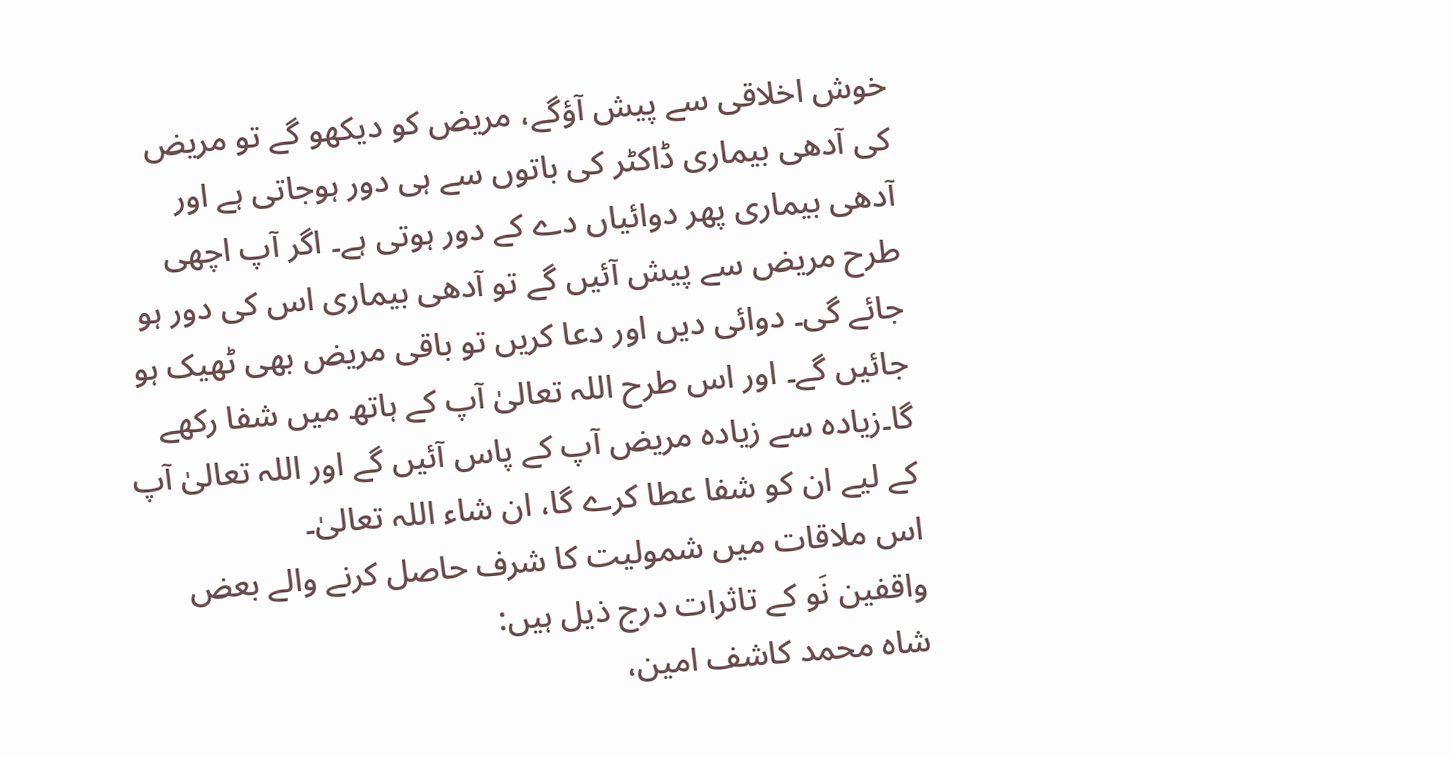خوش اخلاقی سے پیش آؤگے، مریض کو دیکھو گے تو مریض کی آدھی بیماری ڈاکٹر کی باتوں سے ہی دور ہوجاتی ہے اور آدھی بیماری پھر دوائیاں دے کے دور ہوتی ہے۔ اگر آپ اچھی طرح مریض سے پیش آئیں گے تو آدھی بیماری اس کی دور ہو جائے گی۔ دوائی دیں اور دعا کریں تو باقی مریض بھی ٹھیک ہو جائیں گے۔ اور اس طرح اللہ تعالیٰ آپ کے ہاتھ میں شفا رکھے گا۔زیادہ سے زیادہ مریض آپ کے پاس آئیں گے اور اللہ تعالیٰ آپ کے لیے ان کو شفا عطا کرے گا، ان شاء اللہ تعالیٰ۔
اس ملاقات میں شمولیت کا شرف حاصل کرنے والے بعض واقفین نَو کے تاثرات درج ذیل ہیں:
شاہ محمد کاشف امین،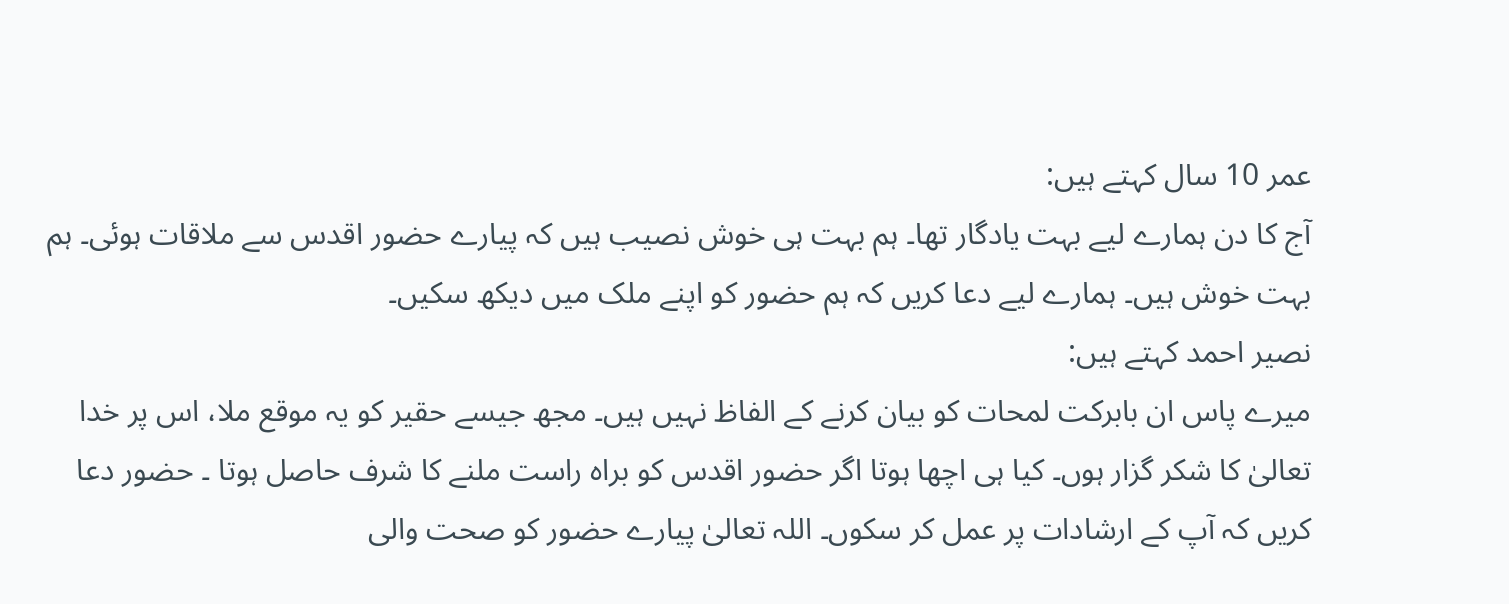عمر 10 سال کہتے ہیں:
آج کا دن ہمارے لیے بہت یادگار تھا۔ ہم بہت ہی خوش نصیب ہیں کہ پیارے حضور اقدس سے ملاقات ہوئی۔ ہم بہت خوش ہیں۔ ہمارے لیے دعا کریں کہ ہم حضور کو اپنے ملک میں دیکھ سکیں۔
نصیر احمد کہتے ہیں:
میرے پاس ان بابرکت لمحات کو بیان کرنے کے الفاظ نہیں ہیں۔ مجھ جیسے حقیر کو یہ موقع ملا، اس پر خدا تعالیٰ کا شکر گزار ہوں۔ کیا ہی اچھا ہوتا اگر حضور اقدس کو براہ راست ملنے کا شرف حاصل ہوتا ۔ حضور دعا کریں کہ آپ کے ارشادات پر عمل کر سکوں۔ اللہ تعالیٰ پیارے حضور کو صحت والی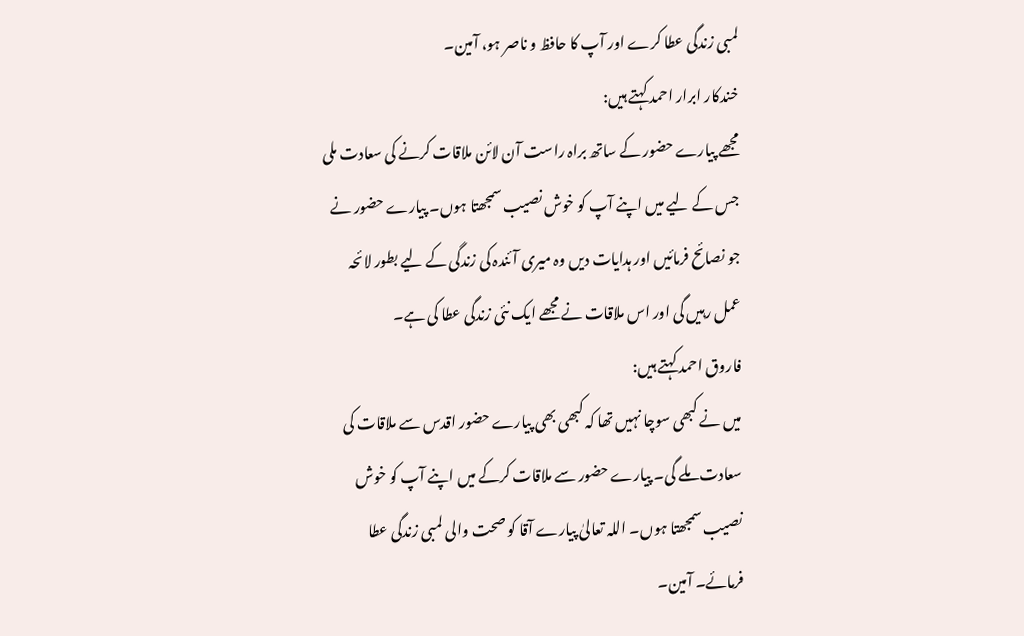لمبی زندگی عطا کرے اور آپ کا حافظ و ناصر ہو، آمین۔
خندکار ابرار احمد کہتے ہیں:
مجھے پیارے حضور کے ساتھ براہ راست آن لائن ملاقات کرنے کی سعادت ملی جس کے لیے میں اپنے آپ کو خوش نصیب سمجھتا ہوں۔ پیارے حضور نے جو نصائح فرمائیں اور ہدایات دیں وہ میری آئندہ کی زندگی کے لیے بطور لائحہ عمل رہیں گی اور اس ملاقات نے مجھے ایک نئی زندگی عطا کی ہے۔
فاروق احمد کہتے ہیں:
میں نے کبھی سوچا نہیں تھا کہ کبھی بھی پیارے حضور اقدس سے ملاقات کی سعادت ملے گی۔ پیارے حضور سے ملاقات کرکے میں اپنے آپ کو خوش نصیب سمجھتا ہوں۔ اللہ تعالیٰ پیارے آقا کو صحت والی لمبی زندگی عطا فرمائے۔ آمین۔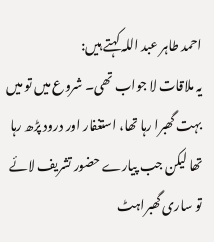احمد طاہر عبد اللہ کہتے ہیں:
یہ ملاقات لا جواب تھی۔ شروع میں تو میں بہت گھبرا رہا تھا، استغفار اور درود پڑھ رہا تھا لیکن جب پیارے حضور تشریف لائے تو ساری گھبراہٹ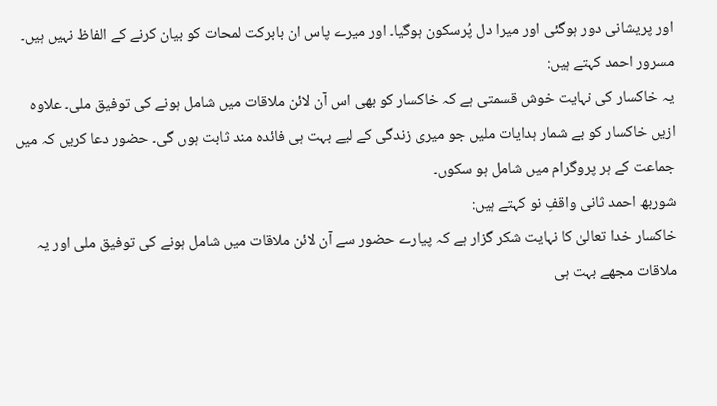اور پریشانی دور ہوگئی اور میرا دل پُرسکون ہوگیا۔ اور میرے پاس ان بابرکت لمحات کو بیان کرنے کے الفاظ نہیں ہیں۔
مسرور احمد کہتے ہیں:
یہ خاکسار کی نہایت خوش قسمتی ہے کہ خاکسار کو بھی اس آن لائن ملاقات میں شامل ہونے کی توفیق ملی۔ علاوہ ازیں خاکسار کو بے شمار ہدایات ملیں جو میری زندگی کے لیے بہت ہی فائدہ مند ثابت ہوں گی۔ حضور دعا کریں کہ میں جماعت کے ہر پروگرام میں شامل ہو سکوں۔
شوربھ احمد ثانی واقفِ نو کہتے ہیں:
خاکسار خدا تعالیٰ کا نہایت شکر گزار ہے کہ پیارے حضور سے آن لائن ملاقات میں شامل ہونے کی توفیق ملی اور یہ ملاقات مجھے بہت ہی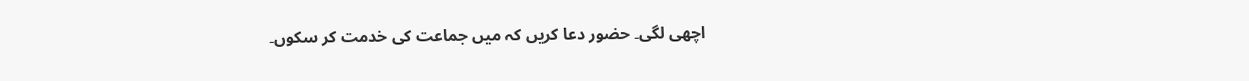اچھی لگی۔ حضور دعا کریں کہ میں جماعت کی خدمت کر سکوں۔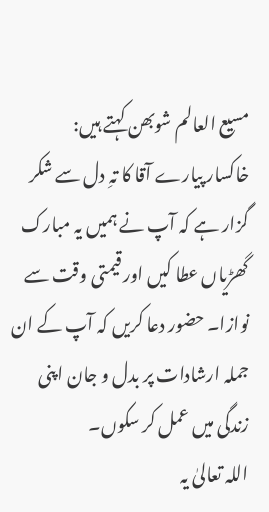مسیع العالم شوبھن کہتے ہیں:
خاکسار پیارے آقا کا تہِ دل سے شکر گزار ہے کہ آپ نے ہمیں یہ مبارک گھڑیاں عطا کیں اور قیمتی وقت سے نوازا۔ حضور دعا کریں کہ آپ کے ان جملہ ارشادات پر بدل و جان اپنی زندگی میں عمل کر سکوں۔
اللہ تعالیٰ یہ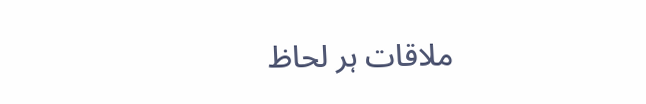ملاقات ہر لحاظ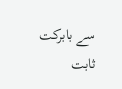سے بابرکت ثابت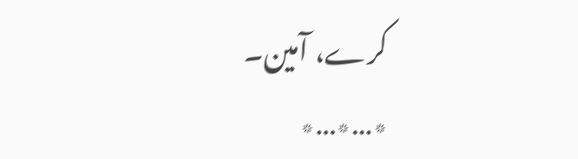کرے، آمین۔
٭…٭…٭